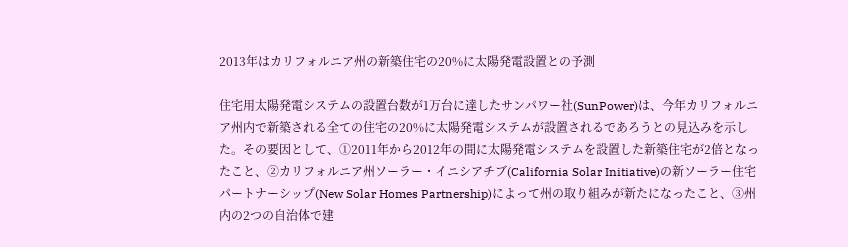2013年はカリフォルニア州の新築住宅の20%に太陽発電設置との予測

住宅用太陽発電システムの設置台数が1万台に達したサンパワー社(SunPower)は、今年カリフォルニア州内で新築される全ての住宅の20%に太陽発電システムが設置されるであろうとの見込みを示した。その要因として、①2011年から2012年の間に太陽発電システムを設置した新築住宅が2倍となったこと、②カリフォルニア州ソーラー・イニシアチブ(California Solar Initiative)の新ソーラー住宅パートナーシップ(New Solar Homes Partnership)によって州の取り組みが新たになったこと、③州内の2つの自治体で建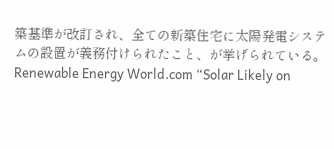築基準が改訂され、全ての新築住宅に太陽発電システムの設置が義務付けられたこと、が挙げられている。
Renewable Energy World.com “Solar Likely on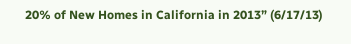20% of New Homes in California in 2013” (6/17/13)